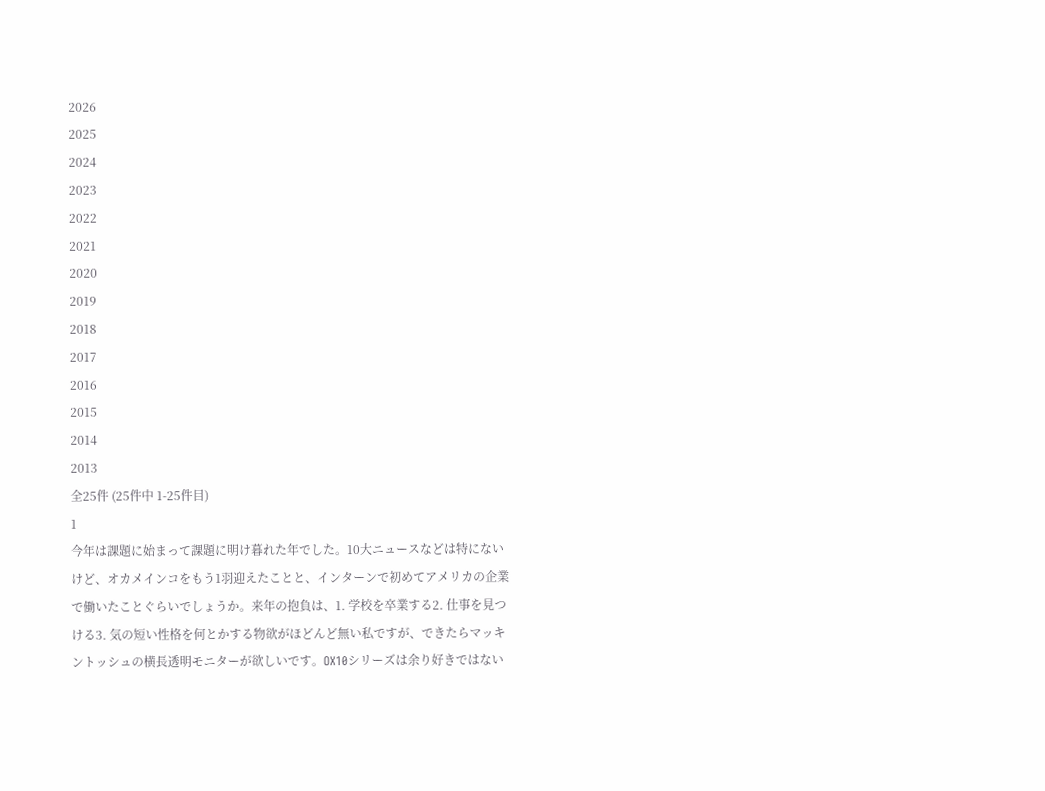2026
2025
2024
2023
2022
2021
2020
2019
2018
2017
2016
2015
2014
2013
全25件 (25件中 1-25件目)
1
今年は課題に始まって課題に明け暮れた年でした。10大ニュースなどは特にないけど、オカメインコをもう1羽迎えたことと、インターンで初めてアメリカの企業で働いたことぐらいでしょうか。来年の抱負は、1. 学校を卒業する2. 仕事を見つける3. 気の短い性格を何とかする物欲がほどんど無い私ですが、できたらマッキントッシュの横長透明モニターが欲しいです。OX10シリーズは余り好きではない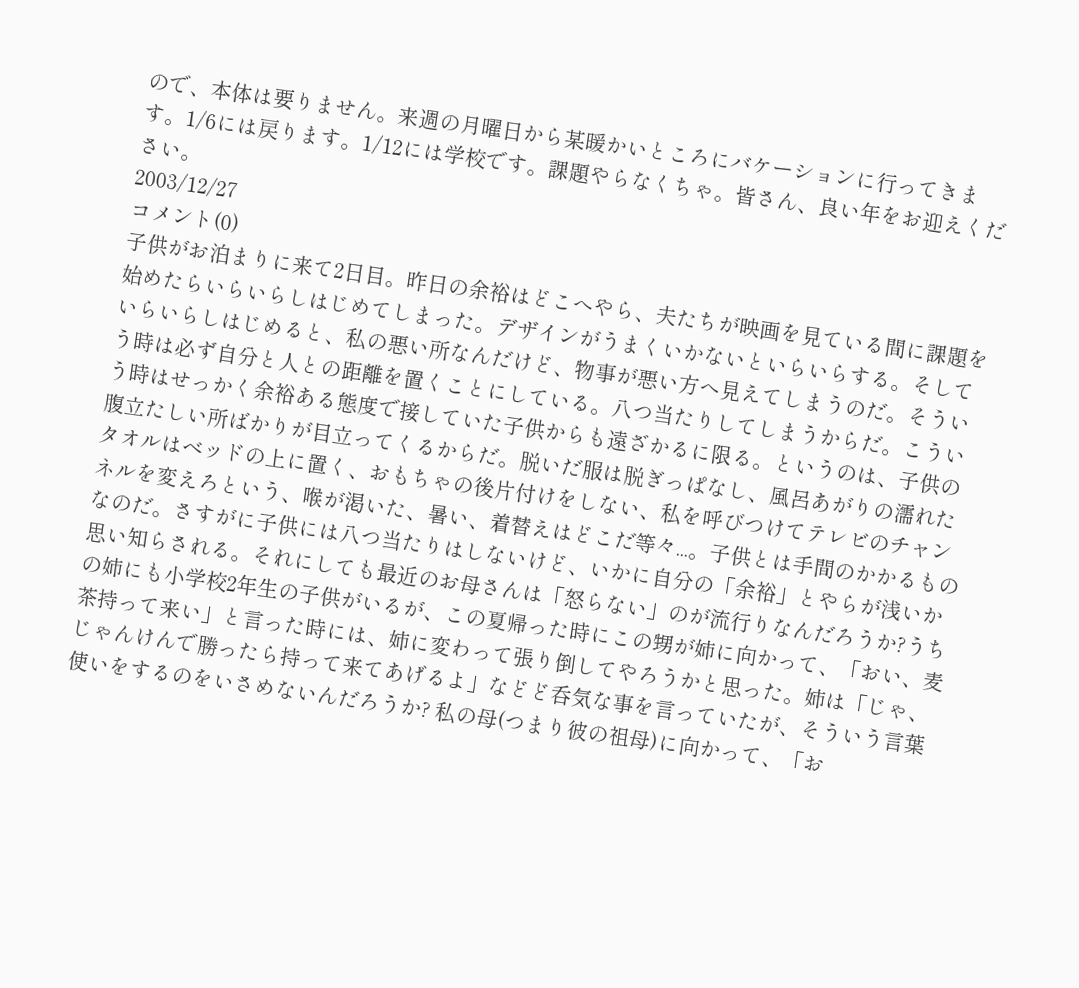ので、本体は要りません。来週の月曜日から某暖かいところにバケーションに行ってきます。1/6には戻ります。1/12には学校です。課題やらなくちゃ。皆さん、良い年をお迎えください。
2003/12/27
コメント(0)
子供がお泊まりに来て2日目。昨日の余裕はどこへやら、夫たちが映画を見ている間に課題を始めたらいらいらしはじめてしまった。デザインがうまくいかないといらいらする。そしていらいらしはじめると、私の悪い所なんだけど、物事が悪い方へ見えてしまうのだ。そういう時は必ず自分と人との距離を置くことにしている。八つ当たりしてしまうからだ。こういう時はせっかく余裕ある態度で接していた子供からも遠ざかるに限る。というのは、子供の腹立たしい所ばかりが目立ってくるからだ。脱いだ服は脱ぎっぱなし、風呂あがりの濡れたタオルはベッドの上に置く、おもちゃの後片付けをしない、私を呼びつけてテレビのチャンネルを変えろという、喉が渇いた、暑い、着替えはどこだ等々...。子供とは手間のかかるものなのだ。さすがに子供には八つ当たりはしないけど、いかに自分の「余裕」とやらが浅いか思い知らされる。それにしても最近のお母さんは「怒らない」のが流行りなんだろうか?うちの姉にも小学校2年生の子供がいるが、この夏帰った時にこの甥が姉に向かって、「おい、麦茶持って来い」と言った時には、姉に変わって張り倒してやろうかと思った。姉は「じゃ、じゃんけんで勝ったら持って来てあげるよ」などど呑気な事を言っていたが、そういう言葉使いをするのをいさめないんだろうか? 私の母(つまり彼の祖母)に向かって、「お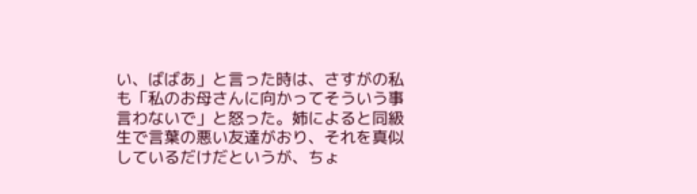い、ばばあ」と言った時は、さすがの私も「私のお母さんに向かってそういう事言わないで」と怒った。姉によると同級生で言葉の悪い友達がおり、それを真似しているだけだというが、ちょ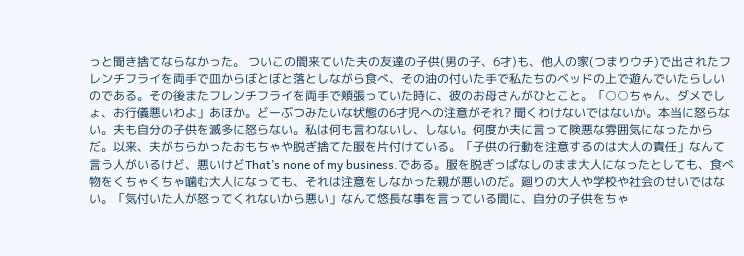っと聞き捨てならなかった。 ついこの間来ていた夫の友達の子供(男の子、6才)も、他人の家(つまりウチ)で出されたフレンチフライを両手で皿からぼとぼと落としながら食べ、その油の付いた手で私たちのベッドの上で遊んでいたらしいのである。その後またフレンチフライを両手で頬張っていた時に、彼のお母さんがひとこと。「○○ちゃん、ダメでしょ、お行儀悪いわよ」あほか。どーぶつみたいな状態の6才児への注意がそれ? 聞くわけないではないか。本当に怒らない。夫も自分の子供を滅多に怒らない。私は何も言わないし、しない。何度か夫に言って険悪な雰囲気になったからだ。以来、夫がちらかったおもちゃや脱ぎ捨てた服を片付けている。「子供の行動を注意するのは大人の責任」なんて言う人がいるけど、悪いけどThat’s none of my business.である。服を脱ぎっぱなしのまま大人になったとしても、食べ物をくちゃくちゃ噛む大人になっても、それは注意をしなかった親が悪いのだ。廻りの大人や学校や社会のせいではない。「気付いた人が怒ってくれないから悪い」なんて悠長な事を言っている間に、自分の子供をちゃ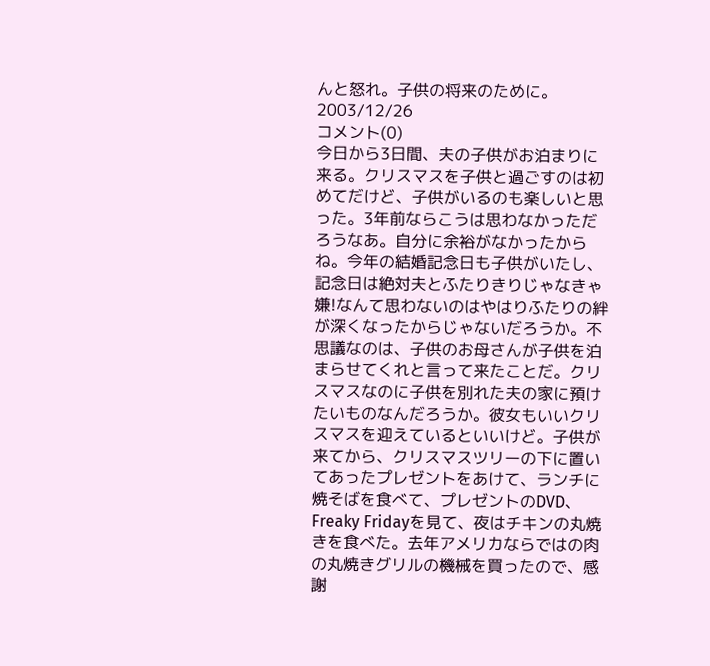んと怒れ。子供の将来のために。
2003/12/26
コメント(0)
今日から3日間、夫の子供がお泊まりに来る。クリスマスを子供と過ごすのは初めてだけど、子供がいるのも楽しいと思った。3年前ならこうは思わなかっただろうなあ。自分に余裕がなかったからね。今年の結婚記念日も子供がいたし、記念日は絶対夫とふたりきりじゃなきゃ嫌!なんて思わないのはやはりふたりの絆が深くなったからじゃないだろうか。不思議なのは、子供のお母さんが子供を泊まらせてくれと言って来たことだ。クリスマスなのに子供を別れた夫の家に預けたいものなんだろうか。彼女もいいクリスマスを迎えているといいけど。子供が来てから、クリスマスツリーの下に置いてあったプレゼントをあけて、ランチに焼そばを食べて、プレゼントのDVD、Freaky Fridayを見て、夜はチキンの丸焼きを食べた。去年アメリカならではの肉の丸焼きグリルの機械を買ったので、感謝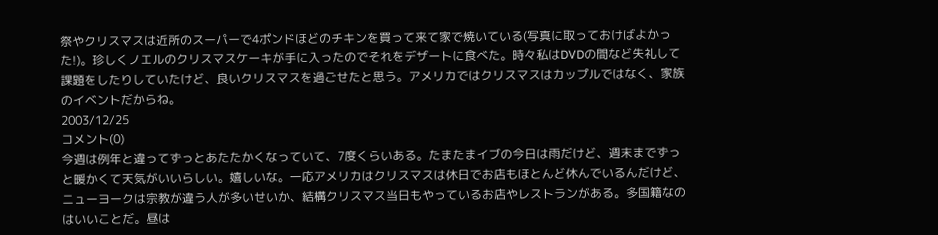祭やクリスマスは近所のスーパーで4ポンドほどのチキンを買って来て家で焼いている(写真に取っておけばよかった!)。珍しくノエルのクリスマスケーキが手に入ったのでそれをデザートに食べた。時々私はDVDの間など失礼して課題をしたりしていたけど、良いクリスマスを過ごせたと思う。アメリカではクリスマスはカップルではなく、家族のイベントだからね。
2003/12/25
コメント(0)
今週は例年と違ってずっとあたたかくなっていて、7度くらいある。たまたまイブの今日は雨だけど、週末までずっと暖かくて天気がいいらしい。嬉しいな。一応アメリカはクリスマスは休日でお店もほとんど休んでいるんだけど、ニューヨークは宗教が違う人が多いせいか、結構クリスマス当日もやっているお店やレストランがある。多国籍なのはいいことだ。昼は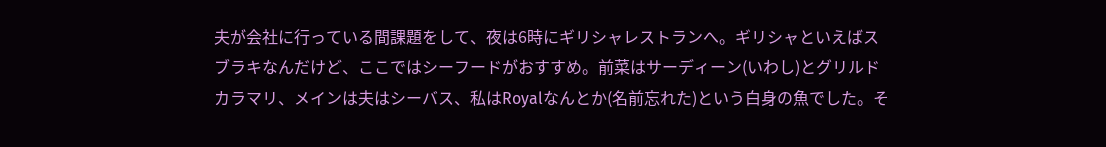夫が会社に行っている間課題をして、夜は6時にギリシャレストランへ。ギリシャといえばスブラキなんだけど、ここではシーフードがおすすめ。前菜はサーディーン(いわし)とグリルドカラマリ、メインは夫はシーバス、私はRoyalなんとか(名前忘れた)という白身の魚でした。そ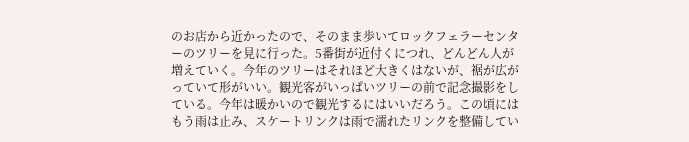のお店から近かったので、そのまま歩いてロックフェラーセンターのツリーを見に行った。5番街が近付くにつれ、どんどん人が増えていく。今年のツリーはそれほど大きくはないが、裾が広がっていて形がいい。観光客がいっぱいツリーの前で記念撮影をしている。今年は暖かいので観光するにはいいだろう。この頃にはもう雨は止み、スケートリンクは雨で濡れたリンクを整備してい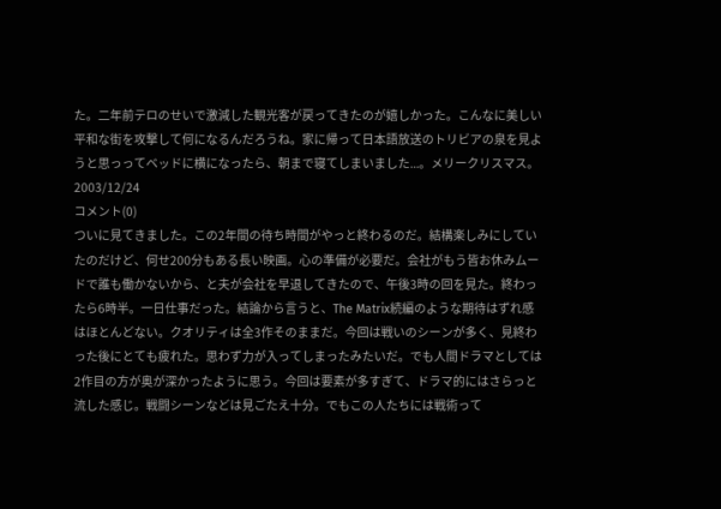た。二年前テロのせいで激減した観光客が戻ってきたのが嬉しかった。こんなに美しい平和な街を攻撃して何になるんだろうね。家に帰って日本語放送のトリビアの泉を見ようと思っってベッドに横になったら、朝まで寝てしまいました...。メリークリスマス。
2003/12/24
コメント(0)
ついに見てきました。この2年間の待ち時間がやっと終わるのだ。結構楽しみにしていたのだけど、何せ200分もある長い映画。心の準備が必要だ。会社がもう皆お休みムードで誰も働かないから、と夫が会社を早退してきたので、午後3時の回を見た。終わったら6時半。一日仕事だった。結論から言うと、The Matrix続編のような期待はずれ感はほとんどない。クオリティは全3作そのままだ。今回は戦いのシーンが多く、見終わった後にとても疲れた。思わず力が入ってしまったみたいだ。でも人間ドラマとしては2作目の方が奥が深かったように思う。今回は要素が多すぎて、ドラマ的にはさらっと流した感じ。戦闘シーンなどは見ごたえ十分。でもこの人たちには戦術って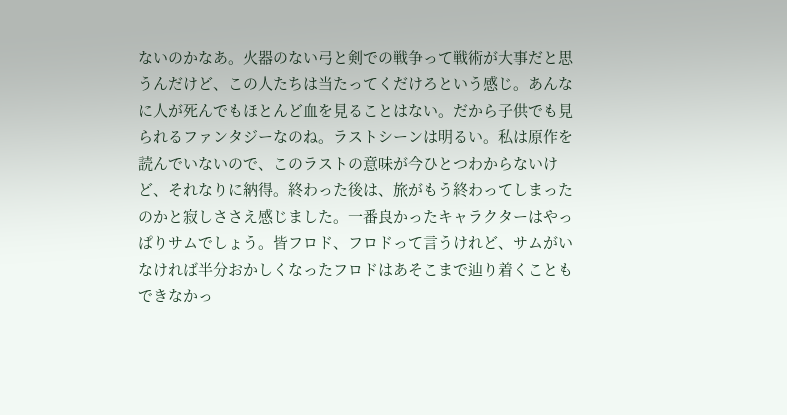ないのかなあ。火器のない弓と剣での戦争って戦術が大事だと思うんだけど、この人たちは当たってくだけろという感じ。あんなに人が死んでもほとんど血を見ることはない。だから子供でも見られるファンタジーなのね。ラストシーンは明るい。私は原作を読んでいないので、このラストの意味が今ひとつわからないけど、それなりに納得。終わった後は、旅がもう終わってしまったのかと寂しささえ感じました。一番良かったキャラクターはやっぱりサムでしょう。皆フロド、フロドって言うけれど、サムがいなければ半分おかしくなったフロドはあそこまで辿り着くこともできなかっ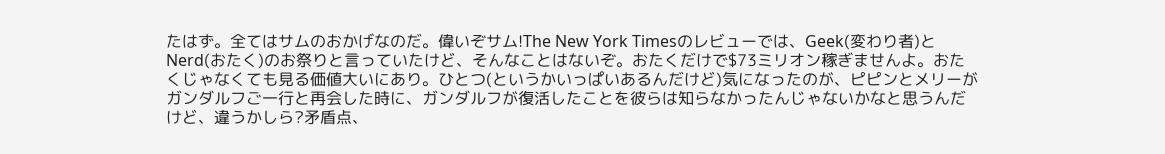たはず。全てはサムのおかげなのだ。偉いぞサム!The New York Timesのレビューでは、Geek(変わり者)とNerd(おたく)のお祭りと言っていたけど、そんなことはないぞ。おたくだけで$73ミリオン稼ぎませんよ。おたくじゃなくても見る価値大いにあり。ひとつ(というかいっぱいあるんだけど)気になったのが、ピピンとメリーがガンダルフご一行と再会した時に、ガンダルフが復活したことを彼らは知らなかったんじゃないかなと思うんだけど、違うかしら?矛盾点、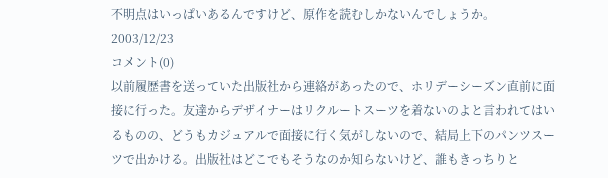不明点はいっぱいあるんですけど、原作を読むしかないんでしょうか。
2003/12/23
コメント(0)
以前履歴書を送っていた出版社から連絡があったので、ホリデーシーズン直前に面接に行った。友達からデザイナーはリクルートスーツを着ないのよと言われてはいるものの、どうもカジュアルで面接に行く気がしないので、結局上下のパンツスーツで出かける。出版社はどこでもそうなのか知らないけど、誰もきっちりと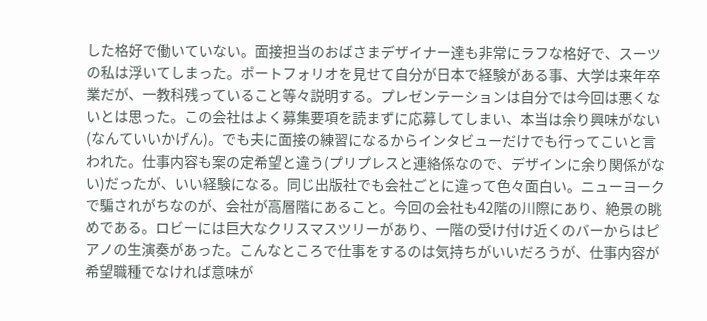した格好で働いていない。面接担当のおばさまデザイナー達も非常にラフな格好で、スーツの私は浮いてしまった。ポートフォリオを見せて自分が日本で経験がある事、大学は来年卒業だが、一教科残っていること等々説明する。プレゼンテーションは自分では今回は悪くないとは思った。この会社はよく募集要項を読まずに応募してしまい、本当は余り興味がない(なんていいかげん)。でも夫に面接の練習になるからインタビューだけでも行ってこいと言われた。仕事内容も案の定希望と違う(プリプレスと連絡係なので、デザインに余り関係がない)だったが、いい経験になる。同じ出版社でも会社ごとに違って色々面白い。ニューヨークで騙されがちなのが、会社が高層階にあること。今回の会社も42階の川際にあり、絶景の眺めである。ロビーには巨大なクリスマスツリーがあり、一階の受け付け近くのバーからはピアノの生演奏があった。こんなところで仕事をするのは気持ちがいいだろうが、仕事内容が希望職種でなければ意味が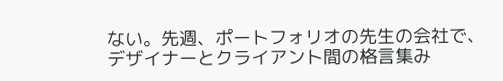ない。先週、ポートフォリオの先生の会社で、デザイナーとクライアント間の格言集み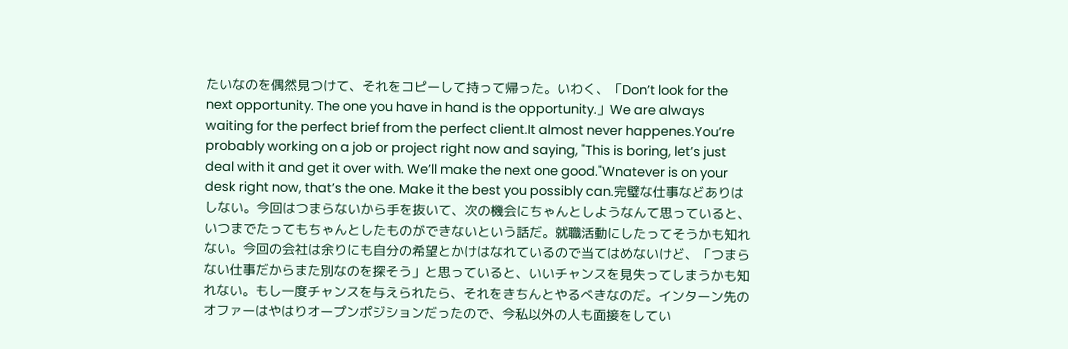たいなのを偶然見つけて、それをコピーして持って帰った。いわく、「Don’t look for the next opportunity. The one you have in hand is the opportunity.」We are always waiting for the perfect brief from the perfect client.It almost never happenes.You’re probably working on a job or project right now and saying, "This is boring, let’s just deal with it and get it over with. We’ll make the next one good."Wnatever is on your desk right now, that’s the one. Make it the best you possibly can.完璧な仕事などありはしない。今回はつまらないから手を抜いて、次の機会にちゃんとしようなんて思っていると、いつまでたってもちゃんとしたものができないという話だ。就職活動にしたってそうかも知れない。今回の会社は余りにも自分の希望とかけはなれているので当てはめないけど、「つまらない仕事だからまた別なのを探そう」と思っていると、いいチャンスを見失ってしまうかも知れない。もし一度チャンスを与えられたら、それをきちんとやるべきなのだ。インターン先のオファーはやはりオープンポジションだったので、今私以外の人も面接をしてい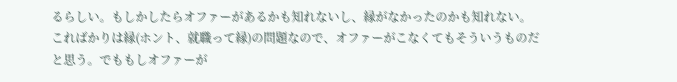るらしい。もしかしたらオファーがあるかも知れないし、縁がなかったのかも知れない。こればかりは縁(ホント、就職って縁)の問題なので、オファーがこなくてもそういうものだと思う。でももしオファーが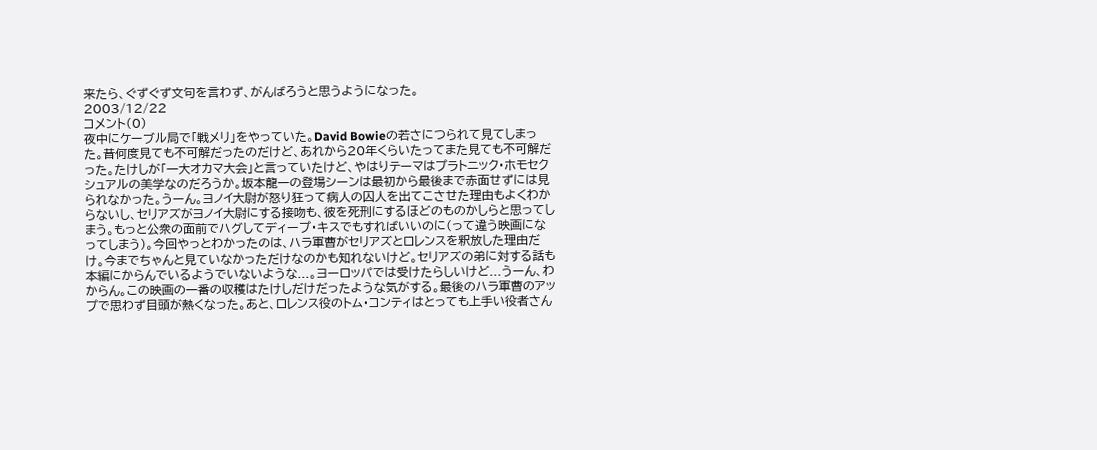来たら、ぐずぐず文句を言わず、がんばろうと思うようになった。
2003/12/22
コメント(0)
夜中にケーブル局で「戦メリ」をやっていた。David Bowieの若さにつられて見てしまった。昔何度見ても不可解だったのだけど、あれから20年くらいたってまた見ても不可解だった。たけしが「一大オカマ大会」と言っていたけど、やはりテーマはプラトニック・ホモセクシュアルの美学なのだろうか。坂本龍一の登場シーンは最初から最後まで赤面せずには見られなかった。うーん。ヨノイ大尉が怒り狂って病人の囚人を出てこさせた理由もよくわからないし、セリアズがヨノイ大尉にする接吻も、彼を死刑にするほどのものかしらと思ってしまう。もっと公衆の面前でハグしてディープ・キスでもすればいいのに(って違う映画になってしまう)。今回やっとわかったのは、ハラ軍曹がセリアズとロレンスを釈放した理由だけ。今までちゃんと見ていなかっただけなのかも知れないけど。セリアズの弟に対する話も本編にからんでいるようでいないような...。ヨーロッパでは受けたらしいけど...うーん、わからん。この映画の一番の収穫はたけしだけだったような気がする。最後のハラ軍曹のアップで思わず目頭が熱くなった。あと、ロレンス役のトム・コンティはとっても上手い役者さん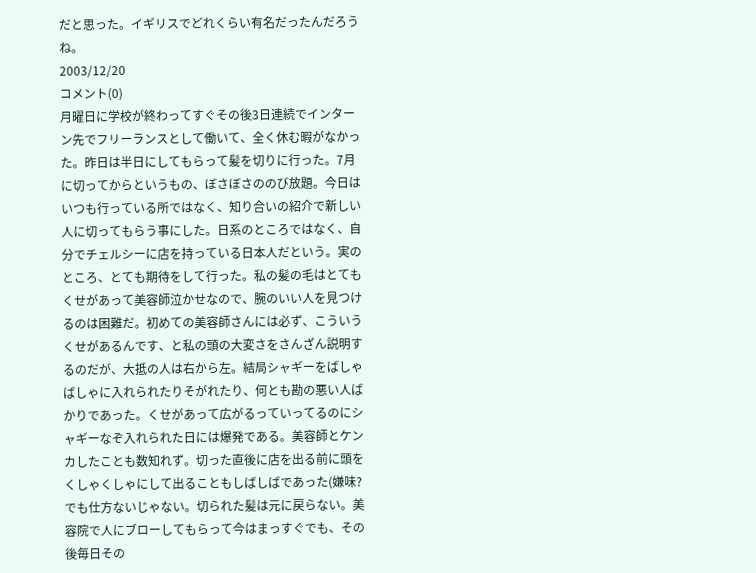だと思った。イギリスでどれくらい有名だったんだろうね。
2003/12/20
コメント(0)
月曜日に学校が終わってすぐその後3日連続でインターン先でフリーランスとして働いて、全く休む暇がなかった。昨日は半日にしてもらって髪を切りに行った。7月に切ってからというもの、ぼさぼさののび放題。今日はいつも行っている所ではなく、知り合いの紹介で新しい人に切ってもらう事にした。日系のところではなく、自分でチェルシーに店を持っている日本人だという。実のところ、とても期待をして行った。私の髪の毛はとてもくせがあって美容師泣かせなので、腕のいい人を見つけるのは困難だ。初めての美容師さんには必ず、こういうくせがあるんです、と私の頭の大変さをさんざん説明するのだが、大抵の人は右から左。結局シャギーをばしゃばしゃに入れられたりそがれたり、何とも勘の悪い人ばかりであった。くせがあって広がるっていってるのにシャギーなぞ入れられた日には爆発である。美容師とケンカしたことも数知れず。切った直後に店を出る前に頭をくしゃくしゃにして出ることもしばしばであった(嫌味?でも仕方ないじゃない。切られた髪は元に戻らない。美容院で人にブローしてもらって今はまっすぐでも、その後毎日その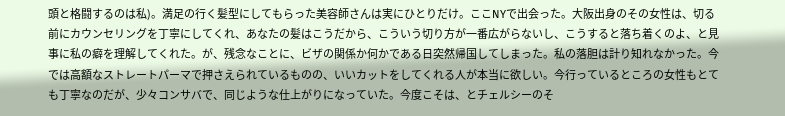頭と格闘するのは私)。満足の行く髪型にしてもらった美容師さんは実にひとりだけ。ここNYで出会った。大阪出身のその女性は、切る前にカウンセリングを丁寧にしてくれ、あなたの髪はこうだから、こういう切り方が一番広がらないし、こうすると落ち着くのよ、と見事に私の癖を理解してくれた。が、残念なことに、ビザの関係か何かである日突然帰国してしまった。私の落胆は計り知れなかった。今では高額なストレートパーマで押さえられているものの、いいカットをしてくれる人が本当に欲しい。今行っているところの女性もとても丁寧なのだが、少々コンサバで、同じような仕上がりになっていた。今度こそは、とチェルシーのそ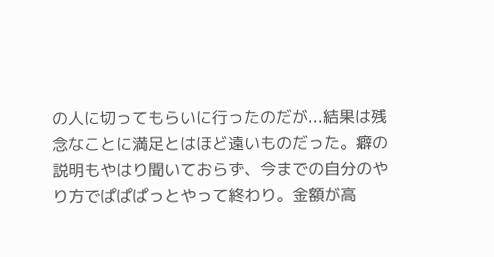の人に切ってもらいに行ったのだが...結果は残念なことに満足とはほど遠いものだった。癖の説明もやはり聞いておらず、今までの自分のやり方でぱぱぱっとやって終わり。金額が高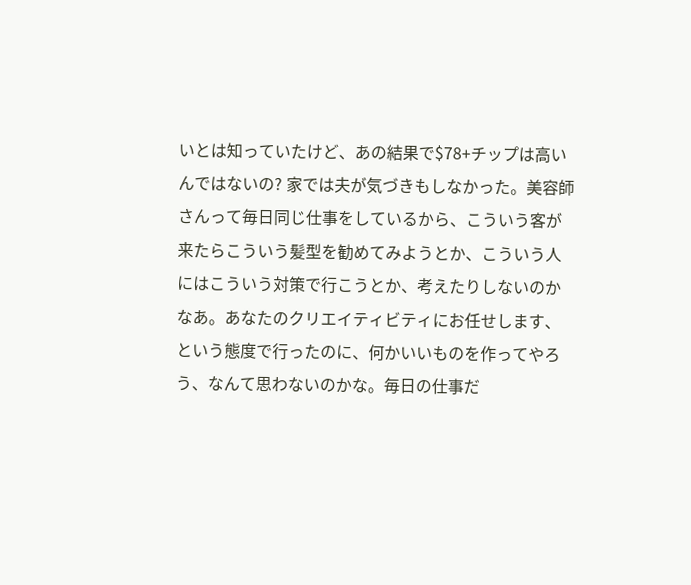いとは知っていたけど、あの結果で$78+チップは高いんではないの? 家では夫が気づきもしなかった。美容師さんって毎日同じ仕事をしているから、こういう客が来たらこういう髪型を勧めてみようとか、こういう人にはこういう対策で行こうとか、考えたりしないのかなあ。あなたのクリエイティビティにお任せします、という態度で行ったのに、何かいいものを作ってやろう、なんて思わないのかな。毎日の仕事だ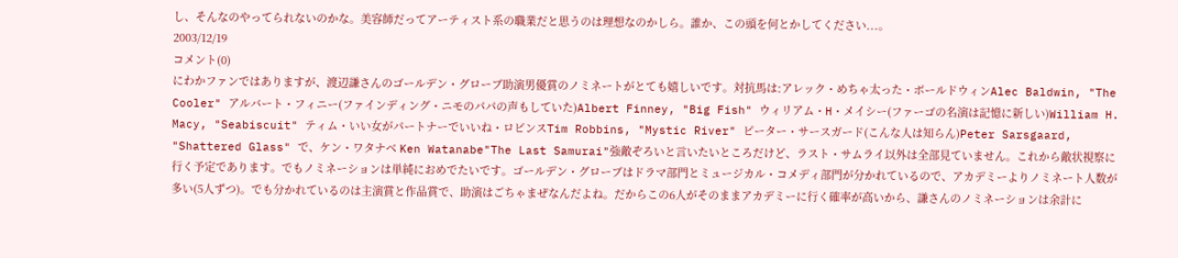し、そんなのやってられないのかな。美容師だってアーティスト系の職業だと思うのは理想なのかしら。誰か、この頭を何とかしてください...。
2003/12/19
コメント(0)
にわかファンではありますが、渡辺謙さんのゴールデン・グローブ助演男優賞のノミネートがとても嬉しいです。対抗馬は:アレック・めちゃ太った・ボールドウィンAlec Baldwin, "The Cooler" アルバート・フィニー(ファインディング・ニモのパパの声もしていた)Albert Finney, "Big Fish" ウィリアム・H・メイシー(ファーゴの名演は記憶に新しい)William H. Macy, "Seabiscuit" ティム・いい女がパートナーでいいね・ロビンスTim Robbins, "Mystic River" ピーター・サースガード(こんな人は知らん)Peter Sarsgaard, "Shattered Glass" で、ケン・ワタナベ Ken Watanabe"The Last Samurai"強敵ぞろいと言いたいところだけど、ラスト・サムライ以外は全部見ていません。これから敵状視察に行く予定であります。でもノミネーションは単純におめでたいです。ゴールデン・グローブはドラマ部門とミュージカル・コメディ部門が分かれているので、アカデミーよりノミネート人数が多い(5人ずつ)。でも分かれているのは主演賞と作品賞で、助演はごちゃまぜなんだよね。だからこの6人がそのままアカデミーに行く確率が高いから、謙さんのノミネーションは余計に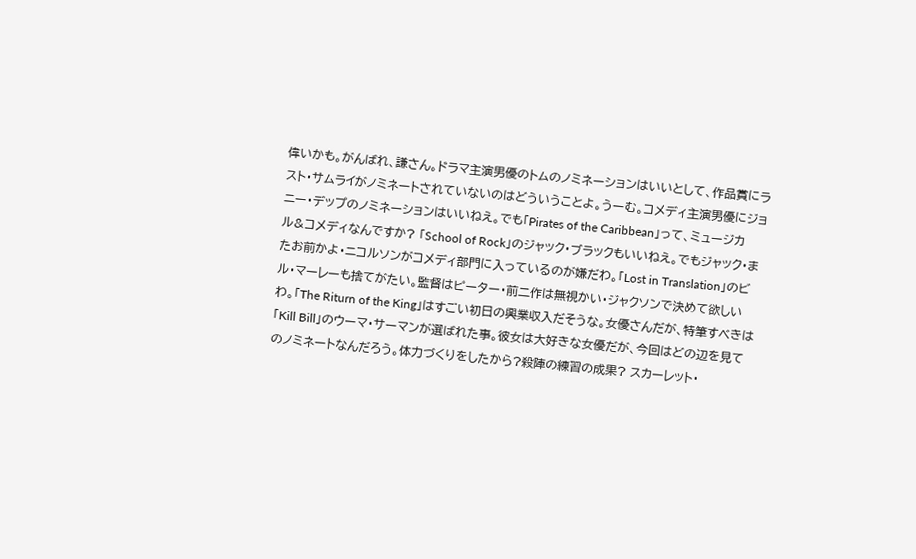偉いかも。がんばれ、謙さん。ドラマ主演男優のトムのノミネーションはいいとして、作品賞にラスト・サムライがノミネートされていないのはどういうことよ。うーむ。コメディ主演男優にジョニー・デップのノミネーションはいいねえ。でも「Pirates of the Caribbean」って、ミュージカル&コメディなんですか? 「School of Rock」のジャック・ブラックもいいねえ。でもジャック・またお前かよ・ニコルソンがコメディ部門に入っているのが嫌だわ。「Lost in Translation」のビル・マーレーも捨てがたい。監督はピーター・前二作は無視かい・ジャクソンで決めて欲しいわ。「The Riturn of the King」はすごい初日の興業収入だそうな。女優さんだが、特筆すべきは「Kill Bill」のウーマ・サーマンが選ばれた事。彼女は大好きな女優だが、今回はどの辺を見てのノミネートなんだろう。体力づくりをしたから?殺陣の練習の成果? スカーレット・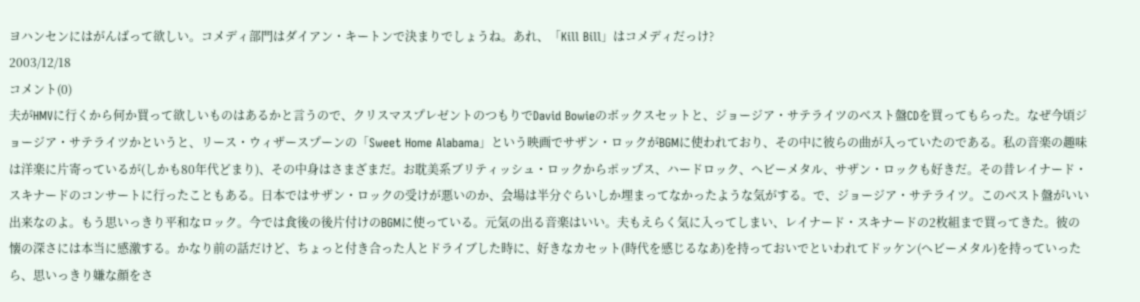ヨハンセンにはがんばって欲しい。コメディ部門はダイアン・キートンで決まりでしょうね。あれ、「Kill Bill」はコメディだっけ?
2003/12/18
コメント(0)
夫がHMVに行くから何か買って欲しいものはあるかと言うので、クリスマスプレゼントのつもりでDavid Bowieのボックスセットと、ジョージア・サテライツのベスト盤CDを買ってもらった。なぜ今頃ジョージア・サテライツかというと、リース・ウィザースプーンの「Sweet Home Alabama」という映画でサザン・ロックがBGMに使われており、その中に彼らの曲が入っていたのである。私の音楽の趣味は洋楽に片寄っているが(しかも80年代どまり)、その中身はさまざまだ。お耽美系ブリティッシュ・ロックからポップス、ハードロック、ヘビーメタル、サザン・ロックも好きだ。その昔レイナード・スキナードのコンサートに行ったこともある。日本ではサザン・ロックの受けが悪いのか、会場は半分ぐらいしか埋まってなかったような気がする。で、ジョージア・サテライツ。このベスト盤がいい出来なのよ。もう思いっきり平和なロック。今では食後の後片付けのBGMに使っている。元気の出る音楽はいい。夫もえらく気に入ってしまい、レイナード・スキナードの2枚組まで買ってきた。彼の懐の深さには本当に感激する。かなり前の話だけど、ちょっと付き合った人とドライブした時に、好きなカセット(時代を感じるなあ)を持っておいでといわれてドッケン(ヘビーメタル)を持っていったら、思いっきり嫌な顔をさ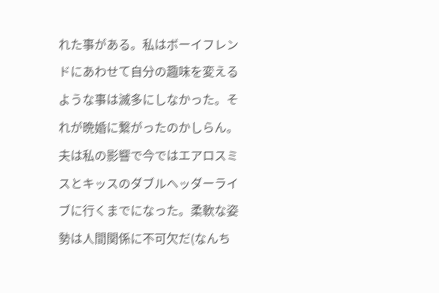れた事がある。私はボーイフレンドにあわせて自分の趣味を変えるような事は滅多にしなかった。それが晩婚に繋がったのかしらん。夫は私の影響で今ではエアロスミスとキッスのダブルヘッダーライブに行くまでになった。柔軟な姿勢は人間関係に不可欠だ(なんち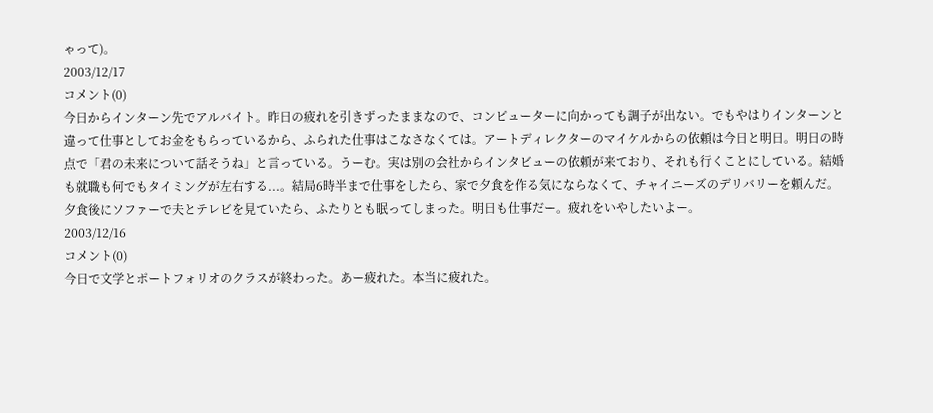ゃって)。
2003/12/17
コメント(0)
今日からインターン先でアルバイト。昨日の疲れを引きずったままなので、コンピューターに向かっても調子が出ない。でもやはりインターンと違って仕事としてお金をもらっているから、ふられた仕事はこなさなくては。アートディレクターのマイケルからの依頼は今日と明日。明日の時点で「君の未来について話そうね」と言っている。うーむ。実は別の会社からインタビューの依頼が来ており、それも行くことにしている。結婚も就職も何でもタイミングが左右する...。結局6時半まで仕事をしたら、家で夕食を作る気にならなくて、チャイニーズのデリバリーを頼んだ。夕食後にソファーで夫とテレビを見ていたら、ふたりとも眠ってしまった。明日も仕事だー。疲れをいやしたいよー。
2003/12/16
コメント(0)
今日で文学とポートフォリオのクラスが終わった。あー疲れた。本当に疲れた。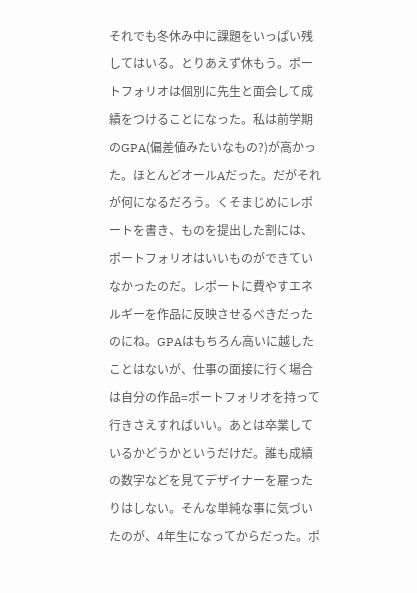それでも冬休み中に課題をいっぱい残してはいる。とりあえず休もう。ポートフォリオは個別に先生と面会して成績をつけることになった。私は前学期のGPA(偏差値みたいなもの?)が高かった。ほとんどオールAだった。だがそれが何になるだろう。くそまじめにレポートを書き、ものを提出した割には、ポートフォリオはいいものができていなかったのだ。レポートに費やすエネルギーを作品に反映させるべきだったのにね。GPAはもちろん高いに越したことはないが、仕事の面接に行く場合は自分の作品=ポートフォリオを持って行きさえすればいい。あとは卒業しているかどうかというだけだ。誰も成績の数字などを見てデザイナーを雇ったりはしない。そんな単純な事に気づいたのが、4年生になってからだった。ポ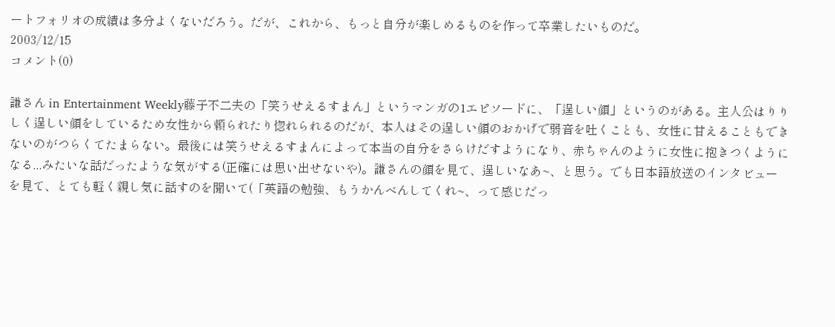ートフォリオの成績は多分よくないだろう。だが、これから、もっと自分が楽しめるものを作って卒業したいものだ。
2003/12/15
コメント(0)

謙さん in Entertainment Weekly藤子不二夫の「笑うせえるすまん」というマンガの1エピソードに、「逞しい顔」というのがある。主人公はりりしく逞しい顔をしているため女性から頼られたり惚れられるのだが、本人はその逞しい顔のおかげで弱音を吐くことも、女性に甘えることもできないのがつらくてたまらない。最後には笑うせえるすまんによって本当の自分をさらけだすようになり、赤ちゃんのように女性に抱きつくようになる...みたいな話だったような気がする(正確には思い出せないや)。謙さんの顔を見て、逞しいなあ~、と思う。でも日本語放送のインタビューを見て、とても軽く親し気に話すのを聞いて(「英語の勉強、もうかんべんしてくれ~、って感じだっ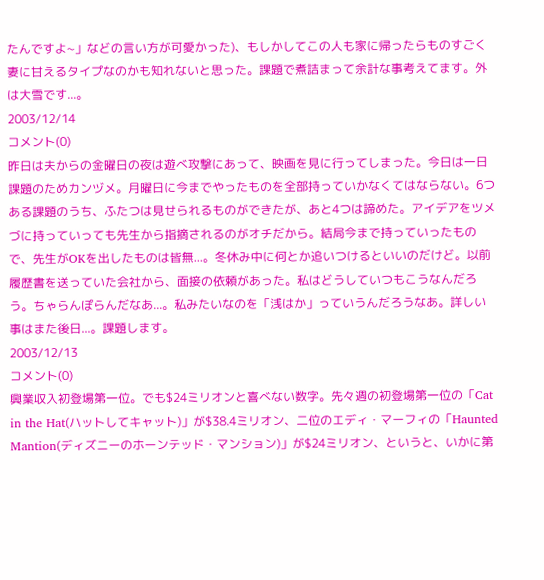たんですよ~」などの言い方が可愛かった)、もしかしてこの人も家に帰ったらものすごく妻に甘えるタイプなのかも知れないと思った。課題で煮詰まって余計な事考えてます。外は大雪です...。
2003/12/14
コメント(0)
昨日は夫からの金曜日の夜は遊べ攻撃にあって、映画を見に行ってしまった。今日は一日課題のためカンヅメ。月曜日に今までやったものを全部持っていかなくてはならない。6つある課題のうち、ふたつは見せられるものができたが、あと4つは諦めた。アイデアをツメづに持っていっても先生から指摘されるのがオチだから。結局今まで持っていったもので、先生がOKを出したものは皆無...。冬休み中に何とか追いつけるといいのだけど。以前履歴書を送っていた会社から、面接の依頼があった。私はどうしていつもこうなんだろう。ちゃらんぽらんだなあ...。私みたいなのを「浅はか」っていうんだろうなあ。詳しい事はまた後日...。課題します。
2003/12/13
コメント(0)
興業収入初登場第一位。でも$24ミリオンと喜べない数字。先々週の初登場第一位の「Cat in the Hat(ハットしてキャット)」が$38.4ミリオン、二位のエディ・マーフィの「Haunted Mantion(ディズニーのホーンテッド・マンション)」が$24ミリオン、というと、いかに第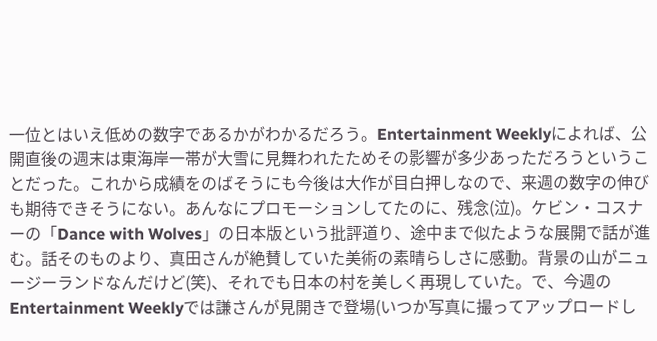一位とはいえ低めの数字であるかがわかるだろう。Entertainment Weeklyによれば、公開直後の週末は東海岸一帯が大雪に見舞われたためその影響が多少あっただろうということだった。これから成績をのばそうにも今後は大作が目白押しなので、来週の数字の伸びも期待できそうにない。あんなにプロモーションしてたのに、残念(泣)。ケビン・コスナーの「Dance with Wolves」の日本版という批評道り、途中まで似たような展開で話が進む。話そのものより、真田さんが絶賛していた美術の素晴らしさに感動。背景の山がニュージーランドなんだけど(笑)、それでも日本の村を美しく再現していた。で、今週のEntertainment Weeklyでは謙さんが見開きで登場(いつか写真に撮ってアップロードし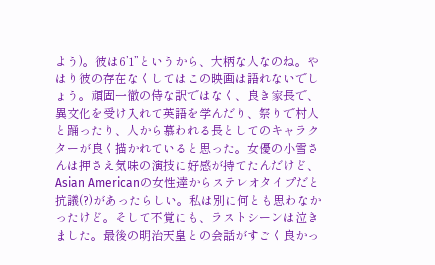よう)。彼は6’1”というから、大柄な人なのね。やはり彼の存在なくしてはこの映画は語れないでしょう。頑固一徹の侍な訳ではなく、良き家長で、異文化を受け入れて英語を学んだり、祭りで村人と踊ったり、人から慕われる長としてのキャラクターが良く描かれていると思った。女優の小雪さんは押さえ気味の演技に好感が持てたんだけど、Asian Americanの女性達からステレオタイプだと抗議(?)があったらしい。私は別に何とも思わなかったけど。そして不覚にも、ラストシーンは泣きました。最後の明治天皇との会話がすごく良かっ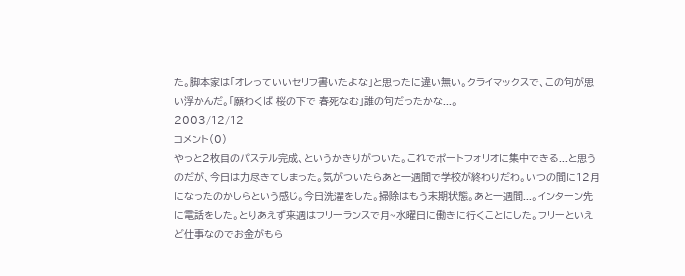た。脚本家は「オレっていいセリフ書いたよな」と思ったに違い無い。クライマックスで、この句が思い浮かんだ。「願わくば 桜の下で 春死なむ」誰の句だったかな...。
2003/12/12
コメント(0)
やっと2枚目のパステル完成、というかきりがついた。これでポートフォリオに集中できる...と思うのだが、今日は力尽きてしまった。気がついたらあと一週間で学校が終わりだわ。いつの間に12月になったのかしらという感じ。今日洗濯をした。掃除はもう末期状態。あと一週間...。インターン先に電話をした。とりあえず来週はフリーランスで月~水曜日に働きに行くことにした。フリーといえど仕事なのでお金がもら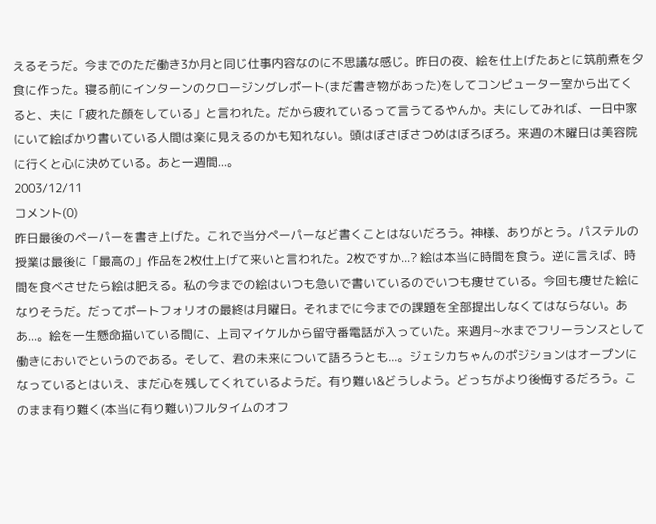えるそうだ。今までのただ働き3か月と同じ仕事内容なのに不思議な感じ。昨日の夜、絵を仕上げたあとに筑前煮を夕食に作った。寝る前にインターンのクロージングレポート(まだ書き物があった)をしてコンピューター室から出てくると、夫に「疲れた顔をしている」と言われた。だから疲れているって言うてるやんか。夫にしてみれば、一日中家にいて絵ばかり書いている人間は楽に見えるのかも知れない。頭はぼさぼさつめはぼろぼろ。来週の木曜日は美容院に行くと心に決めている。あと一週間...。
2003/12/11
コメント(0)
昨日最後のペーパーを書き上げた。これで当分ペーパーなど書くことはないだろう。神様、ありがとう。パステルの授業は最後に「最高の」作品を2枚仕上げて来いと言われた。2枚ですか...? 絵は本当に時間を食う。逆に言えば、時間を食べさせたら絵は肥える。私の今までの絵はいつも急いで書いているのでいつも痩せている。今回も痩せた絵になりそうだ。だってポートフォリオの最終は月曜日。それまでに今までの課題を全部提出しなくてはならない。ああ...。絵を一生懸命描いている間に、上司マイケルから留守番電話が入っていた。来週月~水までフリーランスとして働きにおいでというのである。そして、君の未来について語ろうとも...。ジェシカちゃんのポジションはオープンになっているとはいえ、まだ心を残してくれているようだ。有り難い&どうしよう。どっちがより後悔するだろう。このまま有り難く(本当に有り難い)フルタイムのオフ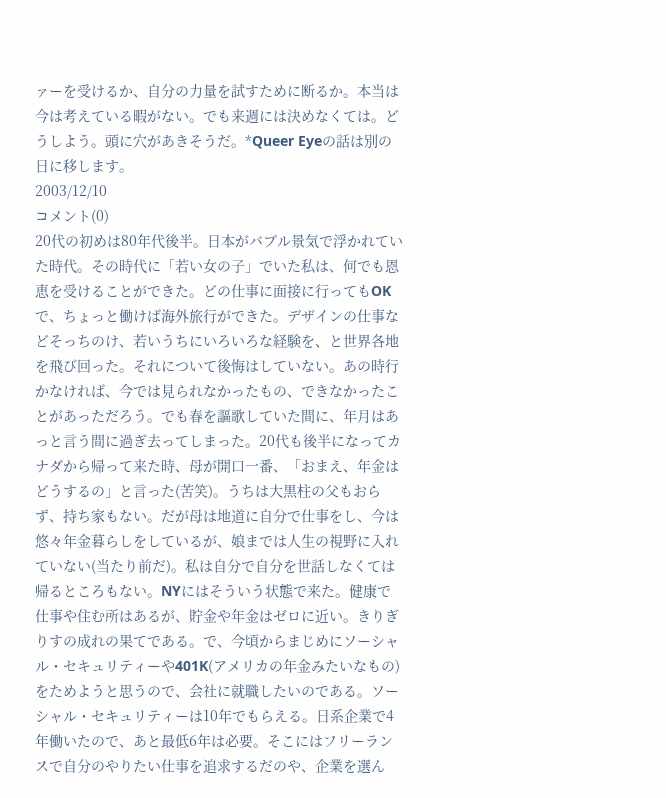ァーを受けるか、自分の力量を試すために断るか。本当は今は考えている暇がない。でも来週には決めなくては。どうしよう。頭に穴があきそうだ。*Queer Eyeの話は別の日に移します。
2003/12/10
コメント(0)
20代の初めは80年代後半。日本がバブル景気で浮かれていた時代。その時代に「若い女の子」でいた私は、何でも恩恵を受けることができた。どの仕事に面接に行ってもOKで、ちょっと働けば海外旅行ができた。デザインの仕事などそっちのけ、若いうちにいろいろな経験を、と世界各地を飛び回った。それについて後悔はしていない。あの時行かなければ、今では見られなかったもの、できなかったことがあっただろう。でも春を謳歌していた間に、年月はあっと言う間に過ぎ去ってしまった。20代も後半になってカナダから帰って来た時、母が開口一番、「おまえ、年金はどうするの」と言った(苦笑)。うちは大黒柱の父もおらず、持ち家もない。だが母は地道に自分で仕事をし、今は悠々年金暮らしをしているが、娘までは人生の視野に入れていない(当たり前だ)。私は自分で自分を世話しなくては帰るところもない。NYにはそういう状態で来た。健康で仕事や住む所はあるが、貯金や年金はゼロに近い。きりぎりすの成れの果てである。で、今頃からまじめにソーシャル・セキュリティーや401K(アメリカの年金みたいなもの)をためようと思うので、会社に就職したいのである。ソーシャル・セキュリティーは10年でもらえる。日系企業で4年働いたので、あと最低6年は必要。そこにはフリーランスで自分のやりたい仕事を追求するだのや、企業を選ん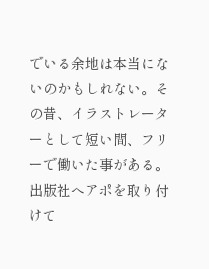でいる余地は本当にないのかもしれない。その昔、イラストレーターとして短い間、フリーで働いた事がある。出版社へアポを取り付けて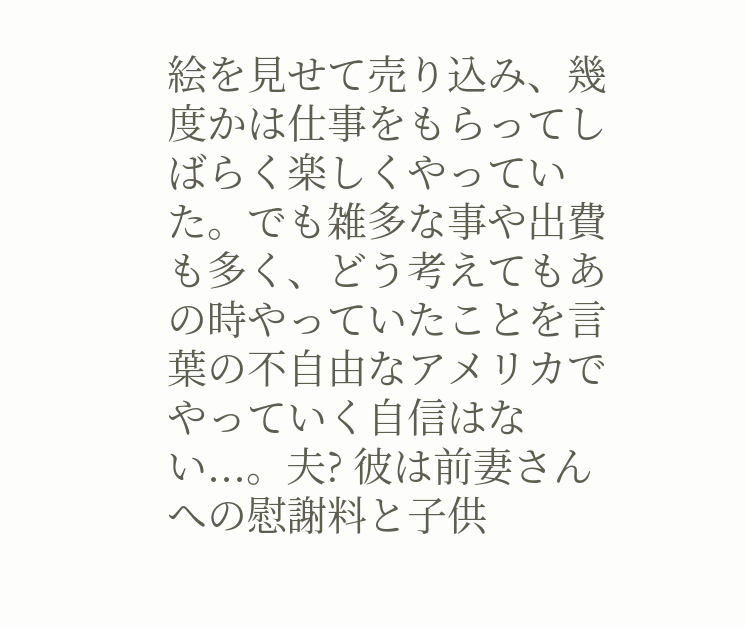絵を見せて売り込み、幾度かは仕事をもらってしばらく楽しくやっていた。でも雑多な事や出費も多く、どう考えてもあの時やっていたことを言葉の不自由なアメリカでやっていく自信はない...。夫? 彼は前妻さんへの慰謝料と子供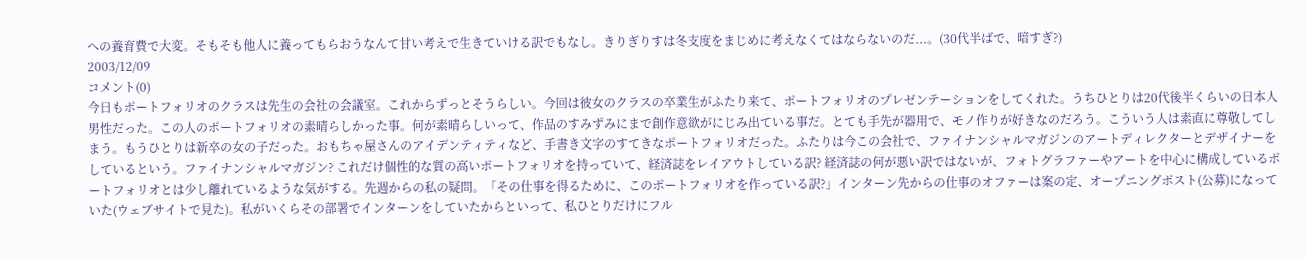への養育費で大変。そもそも他人に養ってもらおうなんて甘い考えで生きていける訳でもなし。きりぎりすは冬支度をまじめに考えなくてはならないのだ...。(30代半ばで、暗すぎ?)
2003/12/09
コメント(0)
今日もポートフォリオのクラスは先生の会社の会議室。これからずっとそうらしい。今回は彼女のクラスの卒業生がふたり来て、ポートフォリオのプレゼンテーションをしてくれた。うちひとりは20代後半くらいの日本人男性だった。この人のポートフォリオの素晴らしかった事。何が素晴らしいって、作品のすみずみにまで創作意欲がにじみ出ている事だ。とても手先が器用で、モノ作りが好きなのだろう。こういう人は素直に尊敬してしまう。もうひとりは新卒の女の子だった。おもちゃ屋さんのアイデンティティなど、手書き文字のすてきなポートフォリオだった。ふたりは今この会社で、ファイナンシャルマガジンのアートディレクターとデザイナーをしているという。ファイナンシャルマガジン? これだけ個性的な質の高いポートフォリオを持っていて、経済誌をレイアウトしている訳? 経済誌の何が悪い訳ではないが、フォトグラファーやアートを中心に構成しているポートフォリオとは少し離れているような気がする。先週からの私の疑問。「その仕事を得るために、このポートフォリオを作っている訳?」インターン先からの仕事のオファーは案の定、オープニングポスト(公募)になっていた(ウェブサイトで見た)。私がいくらその部署でインターンをしていたからといって、私ひとりだけにフル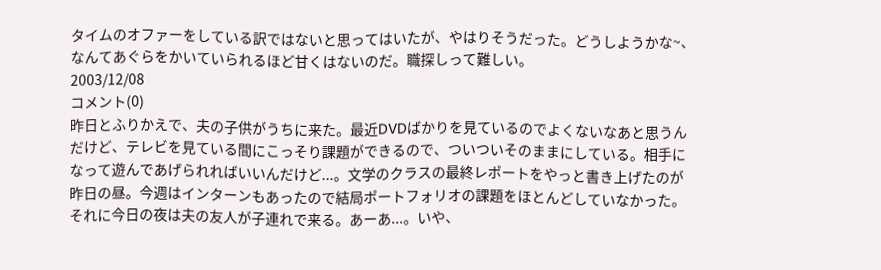タイムのオファーをしている訳ではないと思ってはいたが、やはりそうだった。どうしようかな~、なんてあぐらをかいていられるほど甘くはないのだ。職探しって難しい。
2003/12/08
コメント(0)
昨日とふりかえで、夫の子供がうちに来た。最近DVDばかりを見ているのでよくないなあと思うんだけど、テレビを見ている間にこっそり課題ができるので、ついついそのままにしている。相手になって遊んであげられればいいんだけど...。文学のクラスの最終レポートをやっと書き上げたのが昨日の昼。今週はインターンもあったので結局ポートフォリオの課題をほとんどしていなかった。それに今日の夜は夫の友人が子連れで来る。あーあ...。いや、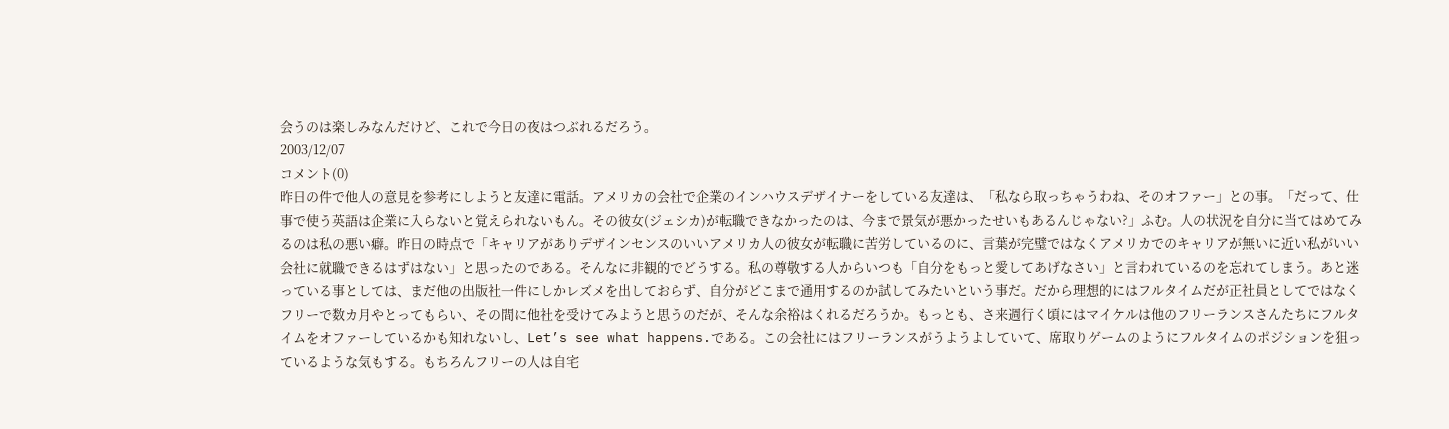会うのは楽しみなんだけど、これで今日の夜はつぶれるだろう。
2003/12/07
コメント(0)
昨日の件で他人の意見を参考にしようと友達に電話。アメリカの会社で企業のインハウスデザイナーをしている友達は、「私なら取っちゃうわね、そのオファー」との事。「だって、仕事で使う英語は企業に入らないと覚えられないもん。その彼女(ジェシカ)が転職できなかったのは、今まで景気が悪かったせいもあるんじゃない?」ふむ。人の状況を自分に当てはめてみるのは私の悪い癖。昨日の時点で「キャリアがありデザインセンスのいいアメリカ人の彼女が転職に苦労しているのに、言葉が完璧ではなくアメリカでのキャリアが無いに近い私がいい会社に就職できるはずはない」と思ったのである。そんなに非観的でどうする。私の尊敬する人からいつも「自分をもっと愛してあげなさい」と言われているのを忘れてしまう。あと迷っている事としては、まだ他の出版社一件にしかレズメを出しておらず、自分がどこまで通用するのか試してみたいという事だ。だから理想的にはフルタイムだが正社員としてではなくフリーで数カ月やとってもらい、その間に他社を受けてみようと思うのだが、そんな余裕はくれるだろうか。もっとも、さ来週行く頃にはマイケルは他のフリーランスさんたちにフルタイムをオファーしているかも知れないし、Let’s see what happens.である。この会社にはフリーランスがうようよしていて、席取りゲームのようにフルタイムのポジションを狙っているような気もする。もちろんフリーの人は自宅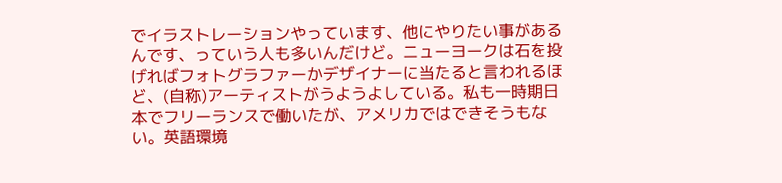でイラストレーションやっています、他にやりたい事があるんです、っていう人も多いんだけど。ニューヨークは石を投げればフォトグラファーかデザイナーに当たると言われるほど、(自称)アーティストがうようよしている。私も一時期日本でフリーランスで働いたが、アメリカではできそうもない。英語環境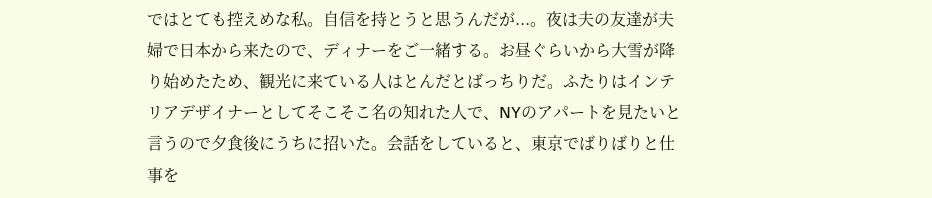ではとても控えめな私。自信を持とうと思うんだが...。夜は夫の友達が夫婦で日本から来たので、ディナーをご一緒する。お昼ぐらいから大雪が降り始めたため、観光に来ている人はとんだとばっちりだ。ふたりはインテリアデザイナーとしてそこそこ名の知れた人で、NYのアパートを見たいと言うので夕食後にうちに招いた。会話をしていると、東京でばりばりと仕事を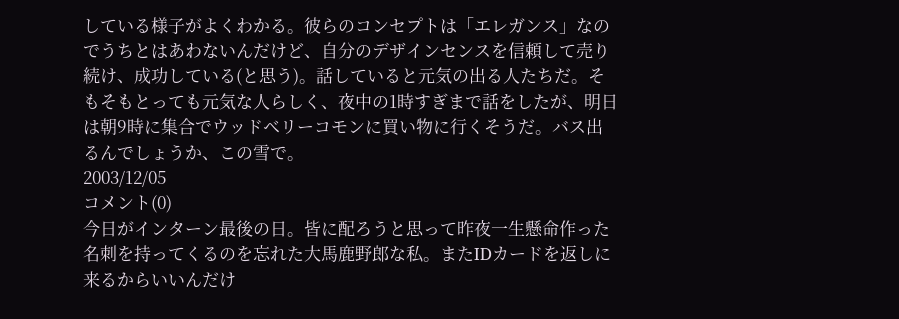している様子がよくわかる。彼らのコンセプトは「エレガンス」なのでうちとはあわないんだけど、自分のデザインセンスを信頼して売り続け、成功している(と思う)。話していると元気の出る人たちだ。そもそもとっても元気な人らしく、夜中の1時すぎまで話をしたが、明日は朝9時に集合でウッドベリーコモンに買い物に行くそうだ。バス出るんでしょうか、この雪で。
2003/12/05
コメント(0)
今日がインターン最後の日。皆に配ろうと思って昨夜一生懸命作った名刺を持ってくるのを忘れた大馬鹿野郎な私。またIDカードを返しに来るからいいんだけ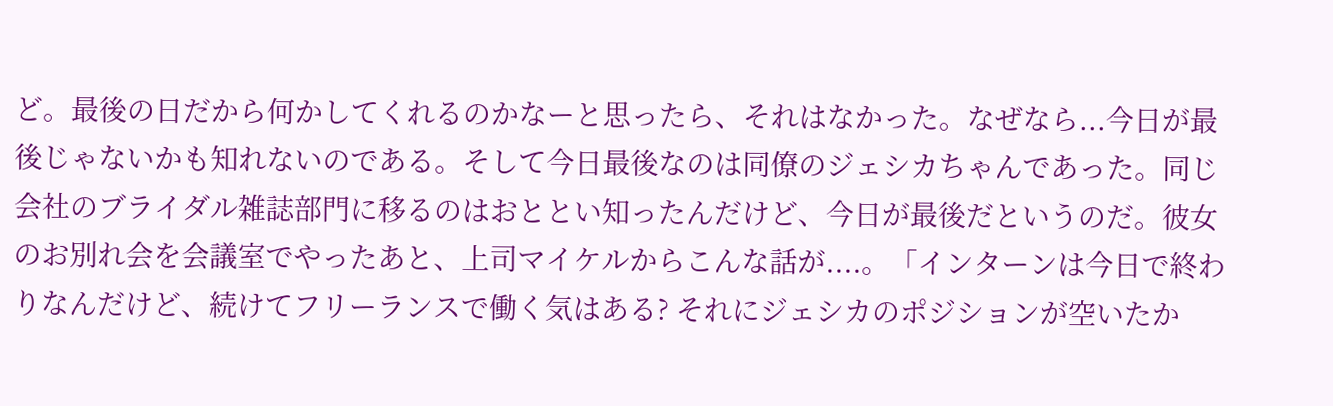ど。最後の日だから何かしてくれるのかなーと思ったら、それはなかった。なぜなら...今日が最後じゃないかも知れないのである。そして今日最後なのは同僚のジェシカちゃんであった。同じ会社のブライダル雑誌部門に移るのはおととい知ったんだけど、今日が最後だというのだ。彼女のお別れ会を会議室でやったあと、上司マイケルからこんな話が....。「インターンは今日で終わりなんだけど、続けてフリーランスで働く気はある? それにジェシカのポジションが空いたか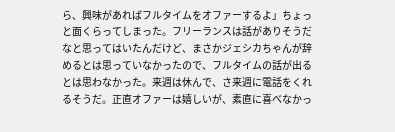ら、興味があればフルタイムをオファーするよ」ちょっと面くらってしまった。フリーランスは話がありそうだなと思ってはいたんだけど、まさかジェシカちゃんが辞めるとは思っていなかったので、フルタイムの話が出るとは思わなかった。来週は休んで、さ来週に電話をくれるそうだ。正直オファーは嬉しいが、素直に喜べなかっ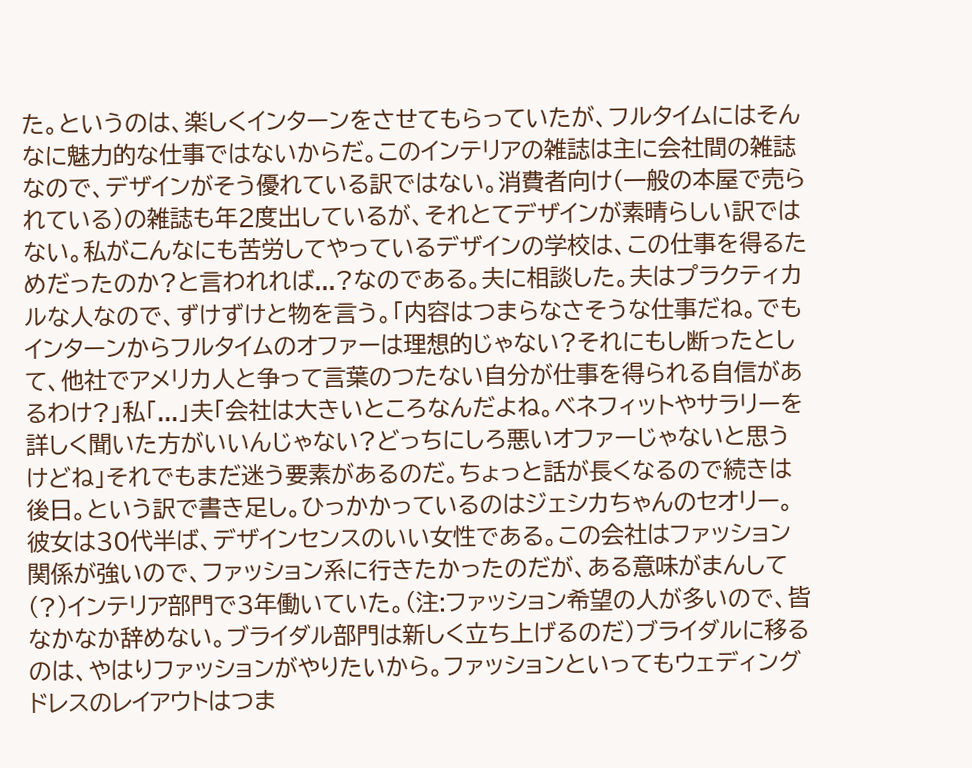た。というのは、楽しくインターンをさせてもらっていたが、フルタイムにはそんなに魅力的な仕事ではないからだ。このインテリアの雑誌は主に会社間の雑誌なので、デザインがそう優れている訳ではない。消費者向け(一般の本屋で売られている)の雑誌も年2度出しているが、それとてデザインが素晴らしい訳ではない。私がこんなにも苦労してやっているデザインの学校は、この仕事を得るためだったのか?と言われれば...?なのである。夫に相談した。夫はプラクティカルな人なので、ずけずけと物を言う。「内容はつまらなさそうな仕事だね。でもインターンからフルタイムのオファーは理想的じゃない?それにもし断ったとして、他社でアメリカ人と争って言葉のつたない自分が仕事を得られる自信があるわけ?」私「...」夫「会社は大きいところなんだよね。ベネフィットやサラリーを詳しく聞いた方がいいんじゃない?どっちにしろ悪いオファーじゃないと思うけどね」それでもまだ迷う要素があるのだ。ちょっと話が長くなるので続きは後日。という訳で書き足し。ひっかかっているのはジェシカちゃんのセオリー。彼女は30代半ば、デザインセンスのいい女性である。この会社はファッション関係が強いので、ファッション系に行きたかったのだが、ある意味がまんして(?)インテリア部門で3年働いていた。(注:ファッション希望の人が多いので、皆なかなか辞めない。ブライダル部門は新しく立ち上げるのだ)ブライダルに移るのは、やはりファッションがやりたいから。ファッションといってもウェディングドレスのレイアウトはつま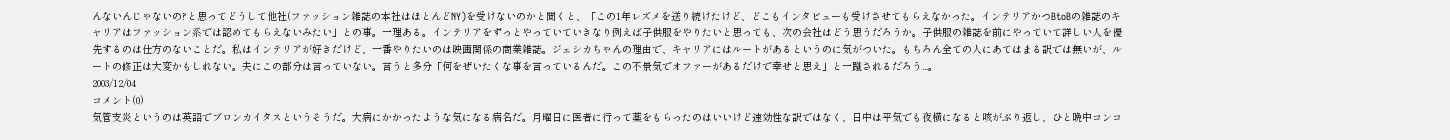んないんじゃないの?と思ってどうして他社(ファッション雑誌の本社はほとんどNY)を受けないのかと聞くと、「この1年レズメを送り続けたけど、どこもインタビューも受けさせてもらえなかった。インテリアかつBtoBの雑誌のキャリアはファッション系では認めてもらえないみたい」との事。一理ある。インテリアをずっとやっていていきなり例えば子供服をやりたいと思っても、次の会社はどう思うだろうか。子供服の雑誌を前にやっていて詳しい人を優先するのは仕方のないことだ。私はインテリアが好きだけど、一番やりたいのは映画関係の商業雑誌。ジェシカちゃんの理由で、キャリアにはルートがあるというのに気がついた。もちろん全ての人にあてはまる訳では無いが、ルートの修正は大変かもしれない。夫にこの部分は言っていない。言うと多分「何をぜいたくな事を言っているんだ。この不景気でオファーがあるだけで幸せと思え」と一蹴されるだろう...。
2003/12/04
コメント(0)
気管支炎というのは英語でブロンカイタスというそうだ。大病にかかったような気になる病名だ。月曜日に医者に行って薬をもらったのはいいけど速効性な訳ではなく、日中は平気でも夜横になると咳がぶり返し、ひと晩中コンコ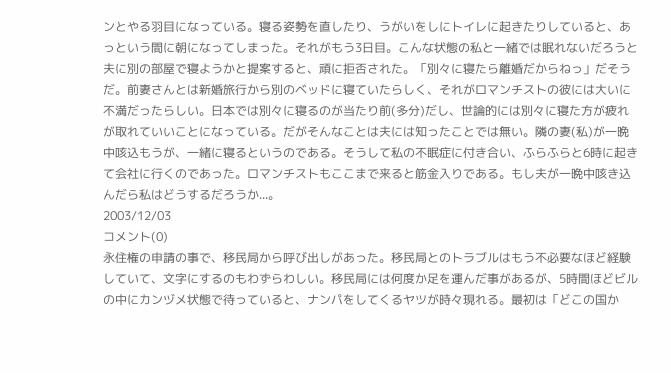ンとやる羽目になっている。寝る姿勢を直したり、うがいをしにトイレに起きたりしていると、あっという間に朝になってしまった。それがもう3日目。こんな状態の私と一緒では眠れないだろうと夫に別の部屋で寝ようかと提案すると、頑に拒否された。「別々に寝たら離婚だからねっ」だそうだ。前妻さんとは新婚旅行から別のベッドに寝ていたらしく、それがロマンチストの彼には大いに不満だったらしい。日本では別々に寝るのが当たり前(多分)だし、世論的には別々に寝た方が疲れが取れていいことになっている。だがそんなことは夫には知ったことでは無い。隣の妻(私)が一晩中咳込もうが、一緒に寝るというのである。そうして私の不眠症に付き合い、ふらふらと6時に起きて会社に行くのであった。ロマンチストもここまで来ると筋金入りである。もし夫が一晩中咳き込んだら私はどうするだろうか...。
2003/12/03
コメント(0)
永住権の申請の事で、移民局から呼び出しがあった。移民局とのトラブルはもう不必要なほど経験していて、文字にするのもわずらわしい。移民局には何度か足を運んだ事があるが、5時間ほどビルの中にカンヅメ状態で待っていると、ナンパをしてくるヤツが時々現れる。最初は「どこの国か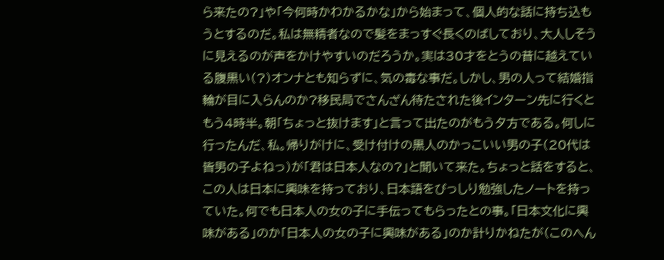ら来たの?」や「今何時かわかるかな」から始まって、個人的な話に持ち込もうとするのだ。私は無精者なので髪をまっすぐ長くのばしており、大人しそうに見えるのが声をかけやすいのだろうか。実は30才をとうの昔に越えている腹黒い(?)オンナとも知らずに、気の毒な事だ。しかし、男の人って結婚指輪が目に入らんのか?移民局でさんざん待たされた後インターン先に行くともう4時半。朝「ちょっと抜けます」と言って出たのがもう夕方である。何しに行ったんだ、私。帰りがけに、受け付けの黒人のかっこいい男の子(20代は皆男の子よねっ)が「君は日本人なの?」と聞いて来た。ちょっと話をすると、この人は日本に興味を持っており、日本語をびっしり勉強したノートを持っていた。何でも日本人の女の子に手伝ってもらったとの事。「日本文化に興味がある」のか「日本人の女の子に興味がある」のか計りかねたが(このへん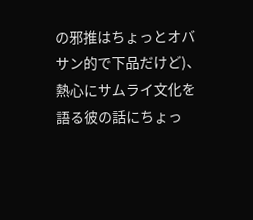の邪推はちょっとオバサン的で下品だけど)、熱心にサムライ文化を語る彼の話にちょっ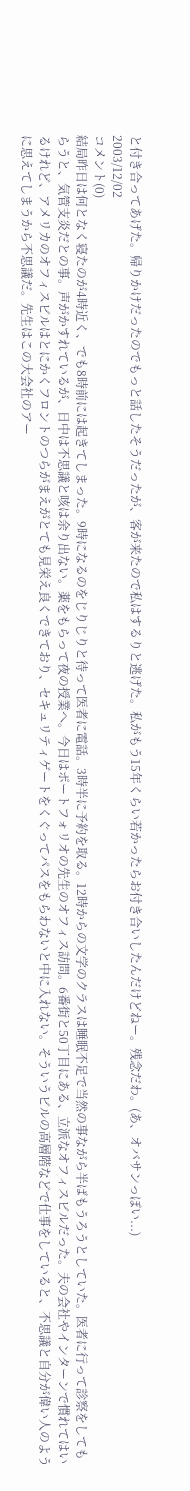と付き合ってあげた。帰りかけだったのでもっと話したそうだったが、客が来たので私はするりと逃げた。私がもう15年くらい若かったらお付き合いしたんだけどねー。残念だわ。(あ、オバサンっぽい...)
2003/12/02
コメント(0)
結局昨日は何となく寝たのが4時近く、でも8時前には起きてしまった。9時になるのをじりじりと待って医者に電話。3時半に予約を取る。12時からの文学のクラスは睡眠不足で当然の事ながら半ばもうろうとしていた。医者に行って診察をしてもらうと、気管支炎だとの事。声がかすれているが、日中は不思議と咳は余り出ない。薬をもらって夜の授業へ。今日はポートフォリオの先生のオフィス訪問。6番街と50丁目にある、立派なオフィスビルだった。夫の会社やインターンで慣れてはいるけれど、アメリカのオフィスビルはとにかくフロントのつらがまえがとても見栄え良くできており、セキュリティゲートをくぐってパスをもらわないと中に入れない。そういうビルの高層階などで仕事をしていると、不思議と自分が偉い人のように思えてしまうから不思議だ。先生はこの大会社のアー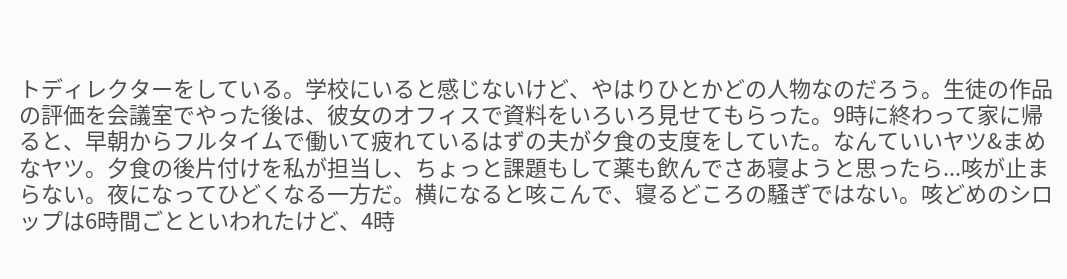トディレクターをしている。学校にいると感じないけど、やはりひとかどの人物なのだろう。生徒の作品の評価を会議室でやった後は、彼女のオフィスで資料をいろいろ見せてもらった。9時に終わって家に帰ると、早朝からフルタイムで働いて疲れているはずの夫が夕食の支度をしていた。なんていいヤツ&まめなヤツ。夕食の後片付けを私が担当し、ちょっと課題もして薬も飲んでさあ寝ようと思ったら...咳が止まらない。夜になってひどくなる一方だ。横になると咳こんで、寝るどころの騒ぎではない。咳どめのシロップは6時間ごとといわれたけど、4時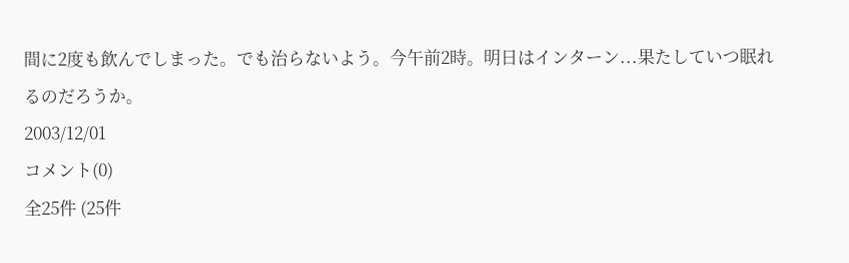間に2度も飲んでしまった。でも治らないよう。今午前2時。明日はインターン...果たしていつ眠れるのだろうか。
2003/12/01
コメント(0)
全25件 (25件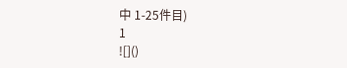中 1-25件目)
1
![]()